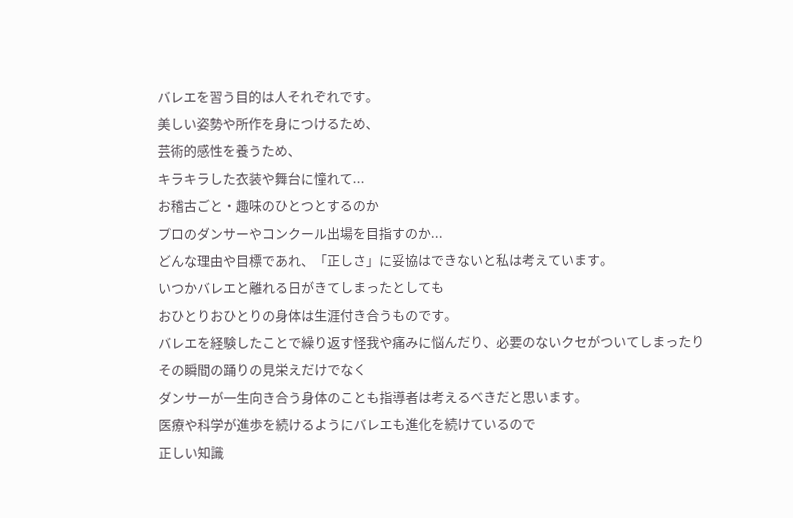バレエを習う目的は人それぞれです。
美しい姿勢や所作を身につけるため、
芸術的感性を養うため、
キラキラした衣装や舞台に憧れて...
お稽古ごと・趣味のひとつとするのか
プロのダンサーやコンクール出場を目指すのか...
どんな理由や目標であれ、「正しさ」に妥協はできないと私は考えています。
いつかバレエと離れる日がきてしまったとしても
おひとりおひとりの身体は生涯付き合うものです。
バレエを経験したことで繰り返す怪我や痛みに悩んだり、必要のないクセがついてしまったり
その瞬間の踊りの見栄えだけでなく
ダンサーが一生向き合う身体のことも指導者は考えるべきだと思います。
医療や科学が進歩を続けるようにバレエも進化を続けているので
正しい知識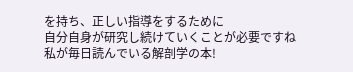を持ち、正しい指導をするために
自分自身が研究し続けていくことが必要ですね
私が毎日読んでいる解剖学の本!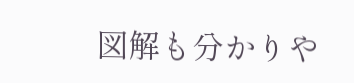図解も分かりや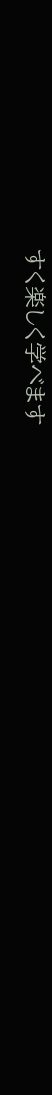すく楽しく学べます